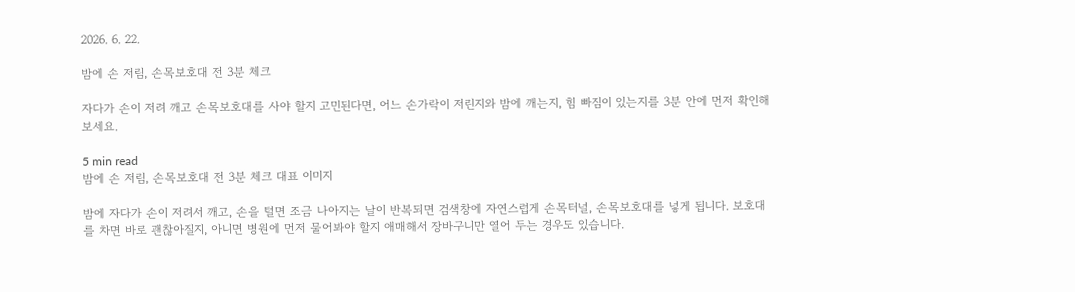2026. 6. 22.

밤에 손 저림, 손목보호대 전 3분 체크

자다가 손이 저려 깨고 손목보호대를 사야 할지 고민된다면, 어느 손가락이 저린지와 밤에 깨는지, 힘 빠짐이 있는지를 3분 안에 먼저 확인해 보세요.

5 min read
밤에 손 저림, 손목보호대 전 3분 체크 대표 이미지

밤에 자다가 손이 저려서 깨고, 손을 털면 조금 나아지는 날이 반복되면 검색창에 자연스럽게 손목터널, 손목보호대를 넣게 됩니다. 보호대를 차면 바로 괜찮아질지, 아니면 병원에 먼저 물어봐야 할지 애매해서 장바구니만 열어 두는 경우도 있습니다.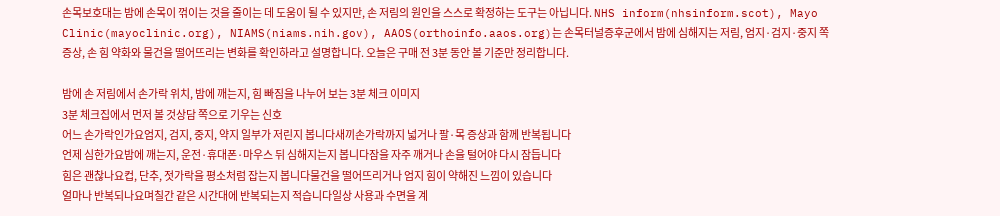손목보호대는 밤에 손목이 꺾이는 것을 줄이는 데 도움이 될 수 있지만, 손 저림의 원인을 스스로 확정하는 도구는 아닙니다. NHS inform(nhsinform.scot), Mayo Clinic(mayoclinic.org), NIAMS(niams.nih.gov), AAOS(orthoinfo.aaos.org)는 손목터널증후군에서 밤에 심해지는 저림, 엄지·검지·중지 쪽 증상, 손 힘 약화와 물건을 떨어뜨리는 변화를 확인하라고 설명합니다. 오늘은 구매 전 3분 동안 볼 기준만 정리합니다.

밤에 손 저림에서 손가락 위치, 밤에 깨는지, 힘 빠짐을 나누어 보는 3분 체크 이미지
3분 체크집에서 먼저 볼 것상담 쪽으로 기우는 신호
어느 손가락인가요엄지, 검지, 중지, 약지 일부가 저린지 봅니다새끼손가락까지 넓거나 팔·목 증상과 함께 반복됩니다
언제 심한가요밤에 깨는지, 운전·휴대폰·마우스 뒤 심해지는지 봅니다잠을 자주 깨거나 손을 털어야 다시 잠듭니다
힘은 괜찮나요컵, 단추, 젓가락을 평소처럼 잡는지 봅니다물건을 떨어뜨리거나 엄지 힘이 약해진 느낌이 있습니다
얼마나 반복되나요며칠간 같은 시간대에 반복되는지 적습니다일상 사용과 수면을 계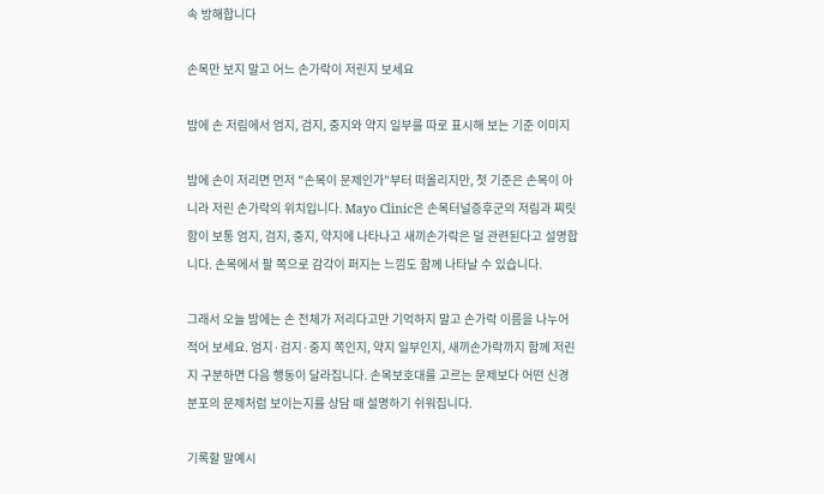속 방해합니다

손목만 보지 말고 어느 손가락이 저린지 보세요

밤에 손 저림에서 엄지, 검지, 중지와 약지 일부를 따로 표시해 보는 기준 이미지

밤에 손이 저리면 먼저 "손목이 문제인가"부터 떠올리지만, 첫 기준은 손목이 아니라 저린 손가락의 위치입니다. Mayo Clinic은 손목터널증후군의 저림과 찌릿함이 보통 엄지, 검지, 중지, 약지에 나타나고 새끼손가락은 덜 관련된다고 설명합니다. 손목에서 팔 쪽으로 감각이 퍼지는 느낌도 함께 나타날 수 있습니다.

그래서 오늘 밤에는 손 전체가 저리다고만 기억하지 말고 손가락 이름을 나누어 적어 보세요. 엄지·검지·중지 쪽인지, 약지 일부인지, 새끼손가락까지 함께 저린지 구분하면 다음 행동이 달라집니다. 손목보호대를 고르는 문제보다 어떤 신경 분포의 문제처럼 보이는지를 상담 때 설명하기 쉬워집니다.

기록할 말예시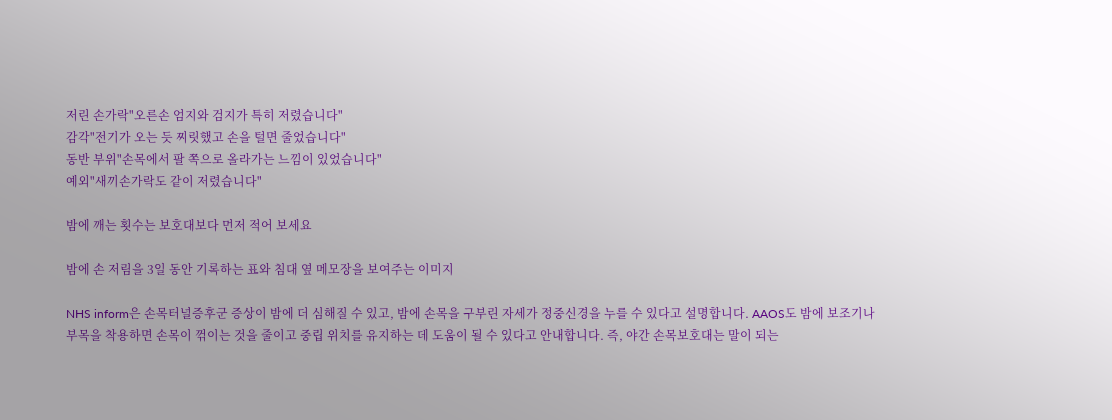저린 손가락"오른손 엄지와 검지가 특히 저렸습니다"
감각"전기가 오는 듯 찌릿했고 손을 털면 줄었습니다"
동반 부위"손목에서 팔 쪽으로 올라가는 느낌이 있었습니다"
예외"새끼손가락도 같이 저렸습니다"

밤에 깨는 횟수는 보호대보다 먼저 적어 보세요

밤에 손 저림을 3일 동안 기록하는 표와 침대 옆 메모장을 보여주는 이미지

NHS inform은 손목터널증후군 증상이 밤에 더 심해질 수 있고, 밤에 손목을 구부린 자세가 정중신경을 누를 수 있다고 설명합니다. AAOS도 밤에 보조기나 부목을 착용하면 손목이 꺾이는 것을 줄이고 중립 위치를 유지하는 데 도움이 될 수 있다고 안내합니다. 즉, 야간 손목보호대는 말이 되는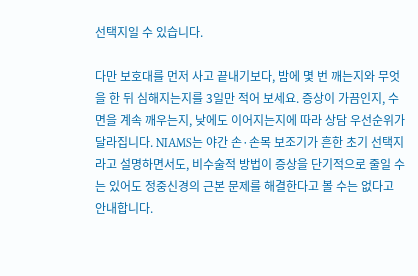선택지일 수 있습니다.

다만 보호대를 먼저 사고 끝내기보다, 밤에 몇 번 깨는지와 무엇을 한 뒤 심해지는지를 3일만 적어 보세요. 증상이 가끔인지, 수면을 계속 깨우는지, 낮에도 이어지는지에 따라 상담 우선순위가 달라집니다. NIAMS는 야간 손·손목 보조기가 흔한 초기 선택지라고 설명하면서도, 비수술적 방법이 증상을 단기적으로 줄일 수는 있어도 정중신경의 근본 문제를 해결한다고 볼 수는 없다고 안내합니다.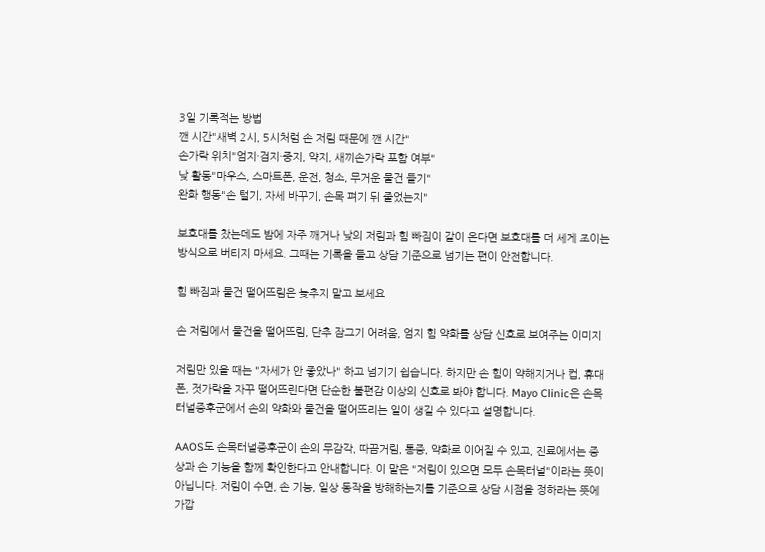3일 기록적는 방법
깬 시간"새벽 2시, 5시처럼 손 저림 때문에 깬 시간"
손가락 위치"엄지·검지·중지, 약지, 새끼손가락 포함 여부"
낮 활동"마우스, 스마트폰, 운전, 청소, 무거운 물건 들기"
완화 행동"손 털기, 자세 바꾸기, 손목 펴기 뒤 줄었는지"

보호대를 찼는데도 밤에 자주 깨거나 낮의 저림과 힘 빠짐이 같이 온다면 보호대를 더 세게 조이는 방식으로 버티지 마세요. 그때는 기록을 들고 상담 기준으로 넘기는 편이 안전합니다.

힘 빠짐과 물건 떨어뜨림은 늦추지 말고 보세요

손 저림에서 물건을 떨어뜨림, 단추 잠그기 어려움, 엄지 힘 약화를 상담 신호로 보여주는 이미지

저림만 있을 때는 "자세가 안 좋았나" 하고 넘기기 쉽습니다. 하지만 손 힘이 약해지거나 컵, 휴대폰, 젓가락을 자꾸 떨어뜨린다면 단순한 불편감 이상의 신호로 봐야 합니다. Mayo Clinic은 손목터널증후군에서 손의 약화와 물건을 떨어뜨리는 일이 생길 수 있다고 설명합니다.

AAOS도 손목터널증후군이 손의 무감각, 따끔거림, 통증, 약화로 이어질 수 있고, 진료에서는 증상과 손 기능을 함께 확인한다고 안내합니다. 이 말은 "저림이 있으면 모두 손목터널"이라는 뜻이 아닙니다. 저림이 수면, 손 기능, 일상 동작을 방해하는지를 기준으로 상담 시점을 정하라는 뜻에 가깝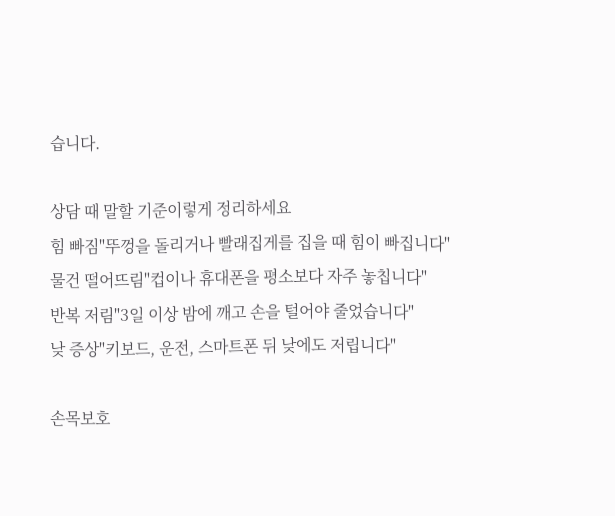습니다.

상담 때 말할 기준이렇게 정리하세요
힘 빠짐"뚜껑을 돌리거나 빨래집게를 집을 때 힘이 빠집니다"
물건 떨어뜨림"컵이나 휴대폰을 평소보다 자주 놓칩니다"
반복 저림"3일 이상 밤에 깨고 손을 털어야 줄었습니다"
낮 증상"키보드, 운전, 스마트폰 뒤 낮에도 저립니다"

손목보호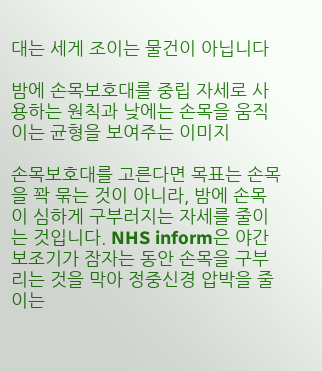대는 세게 조이는 물건이 아닙니다

밤에 손목보호대를 중립 자세로 사용하는 원칙과 낮에는 손목을 움직이는 균형을 보여주는 이미지

손목보호대를 고른다면 목표는 손목을 꽉 묶는 것이 아니라, 밤에 손목이 심하게 구부러지는 자세를 줄이는 것입니다. NHS inform은 야간 보조기가 잠자는 동안 손목을 구부리는 것을 막아 정중신경 압박을 줄이는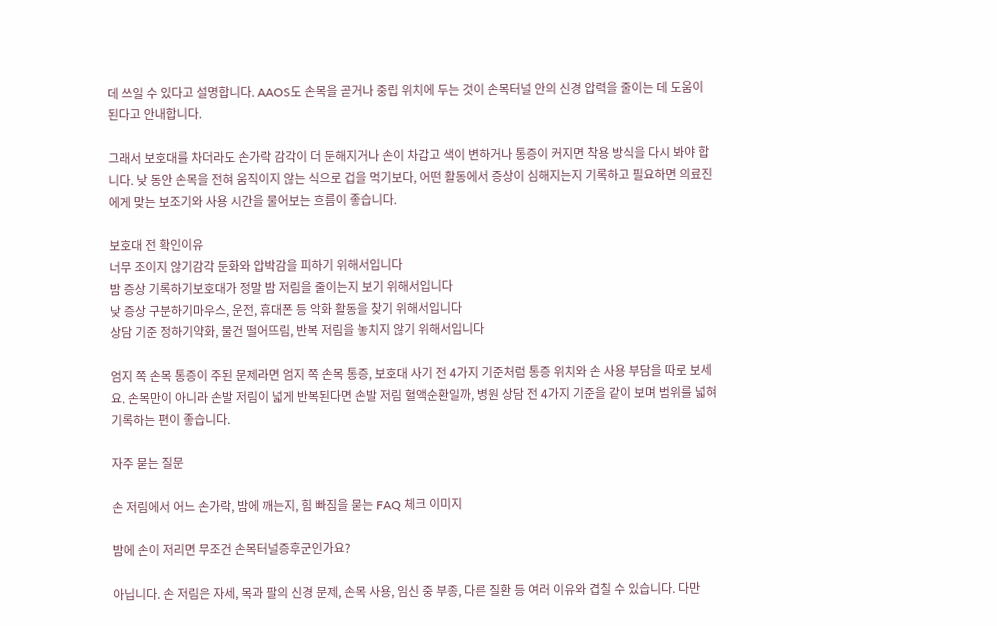데 쓰일 수 있다고 설명합니다. AAOS도 손목을 곧거나 중립 위치에 두는 것이 손목터널 안의 신경 압력을 줄이는 데 도움이 된다고 안내합니다.

그래서 보호대를 차더라도 손가락 감각이 더 둔해지거나 손이 차갑고 색이 변하거나 통증이 커지면 착용 방식을 다시 봐야 합니다. 낮 동안 손목을 전혀 움직이지 않는 식으로 겁을 먹기보다, 어떤 활동에서 증상이 심해지는지 기록하고 필요하면 의료진에게 맞는 보조기와 사용 시간을 물어보는 흐름이 좋습니다.

보호대 전 확인이유
너무 조이지 않기감각 둔화와 압박감을 피하기 위해서입니다
밤 증상 기록하기보호대가 정말 밤 저림을 줄이는지 보기 위해서입니다
낮 증상 구분하기마우스, 운전, 휴대폰 등 악화 활동을 찾기 위해서입니다
상담 기준 정하기약화, 물건 떨어뜨림, 반복 저림을 놓치지 않기 위해서입니다

엄지 쪽 손목 통증이 주된 문제라면 엄지 쪽 손목 통증, 보호대 사기 전 4가지 기준처럼 통증 위치와 손 사용 부담을 따로 보세요. 손목만이 아니라 손발 저림이 넓게 반복된다면 손발 저림 혈액순환일까, 병원 상담 전 4가지 기준을 같이 보며 범위를 넓혀 기록하는 편이 좋습니다.

자주 묻는 질문

손 저림에서 어느 손가락, 밤에 깨는지, 힘 빠짐을 묻는 FAQ 체크 이미지

밤에 손이 저리면 무조건 손목터널증후군인가요?

아닙니다. 손 저림은 자세, 목과 팔의 신경 문제, 손목 사용, 임신 중 부종, 다른 질환 등 여러 이유와 겹칠 수 있습니다. 다만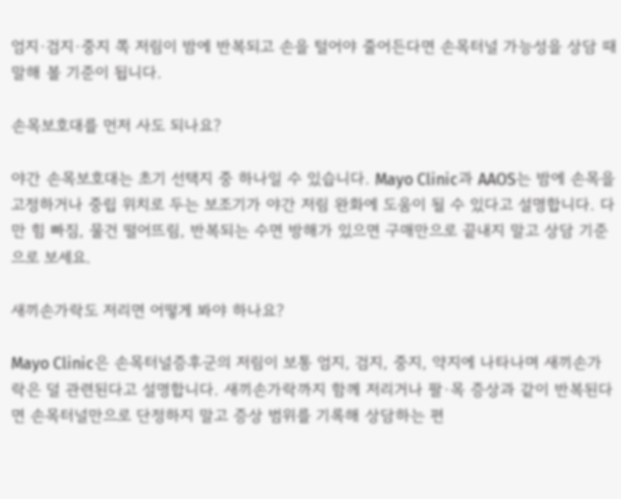엄지·검지·중지 쪽 저림이 밤에 반복되고 손을 털어야 줄어든다면 손목터널 가능성을 상담 때 말해 볼 기준이 됩니다.

손목보호대를 먼저 사도 되나요?

야간 손목보호대는 초기 선택지 중 하나일 수 있습니다. Mayo Clinic과 AAOS는 밤에 손목을 고정하거나 중립 위치로 두는 보조기가 야간 저림 완화에 도움이 될 수 있다고 설명합니다. 다만 힘 빠짐, 물건 떨어뜨림, 반복되는 수면 방해가 있으면 구매만으로 끝내지 말고 상담 기준으로 보세요.

새끼손가락도 저리면 어떻게 봐야 하나요?

Mayo Clinic은 손목터널증후군의 저림이 보통 엄지, 검지, 중지, 약지에 나타나며 새끼손가락은 덜 관련된다고 설명합니다. 새끼손가락까지 함께 저리거나 팔·목 증상과 같이 반복된다면 손목터널만으로 단정하지 말고 증상 범위를 기록해 상담하는 편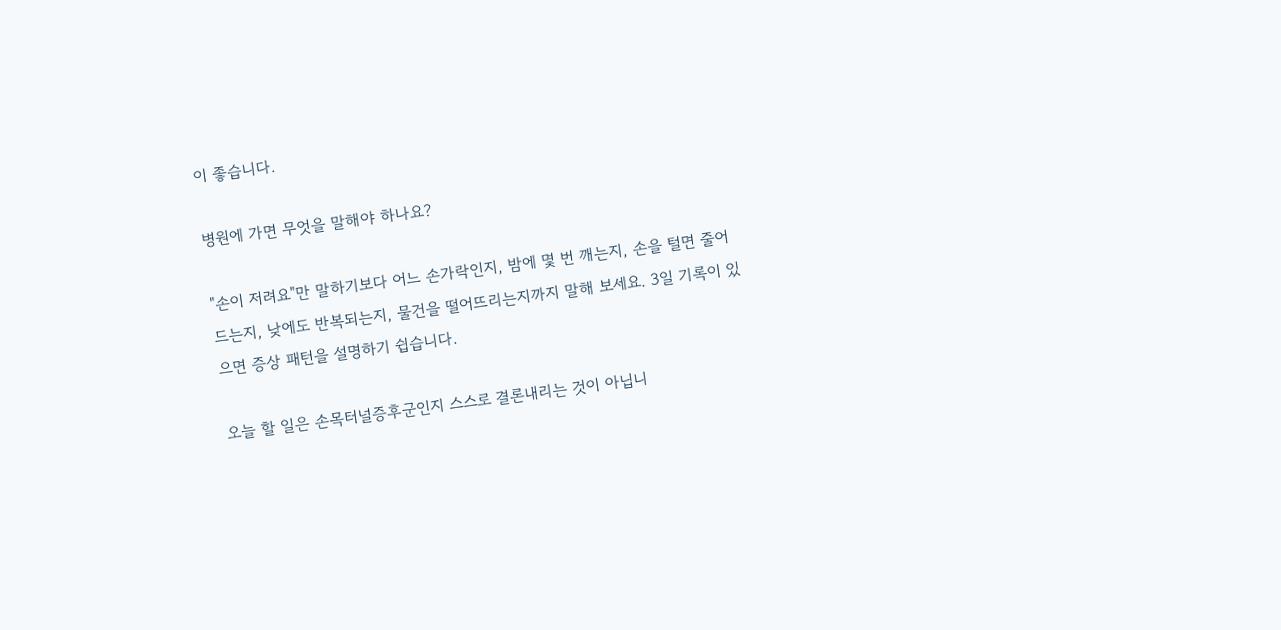이 좋습니다.

병원에 가면 무엇을 말해야 하나요?

"손이 저려요"만 말하기보다 어느 손가락인지, 밤에 몇 번 깨는지, 손을 털면 줄어드는지, 낮에도 반복되는지, 물건을 떨어뜨리는지까지 말해 보세요. 3일 기록이 있으면 증상 패턴을 설명하기 쉽습니다.

오늘 할 일은 손목터널증후군인지 스스로 결론내리는 것이 아닙니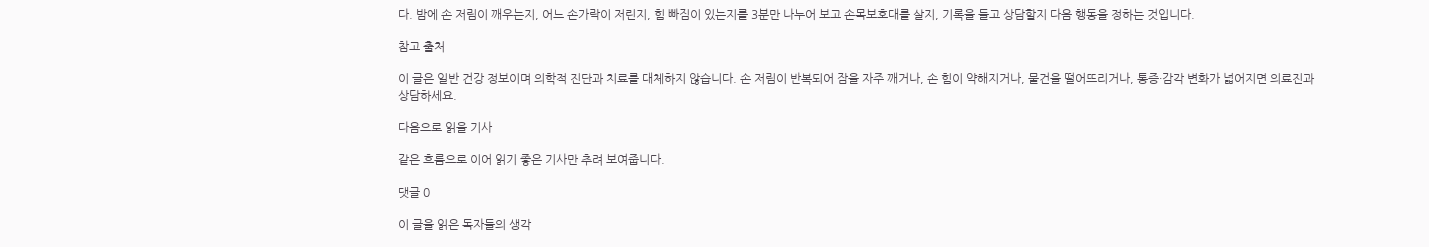다. 밤에 손 저림이 깨우는지, 어느 손가락이 저린지, 힘 빠짐이 있는지를 3분만 나누어 보고 손목보호대를 살지, 기록을 들고 상담할지 다음 행동을 정하는 것입니다.

참고 출처

이 글은 일반 건강 정보이며 의학적 진단과 치료를 대체하지 않습니다. 손 저림이 반복되어 잠을 자주 깨거나, 손 힘이 약해지거나, 물건을 떨어뜨리거나, 통증·감각 변화가 넓어지면 의료진과 상담하세요.

다음으로 읽을 기사

같은 흐름으로 이어 읽기 좋은 기사만 추려 보여줍니다.

댓글 0

이 글을 읽은 독자들의 생각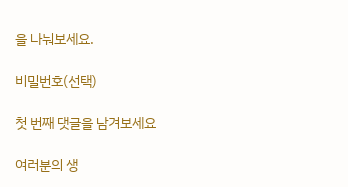을 나눠보세요.

비밀번호(선택)

첫 번째 댓글을 남겨보세요

여러분의 생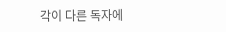각이 다른 독자에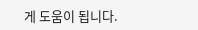게 도움이 됩니다.